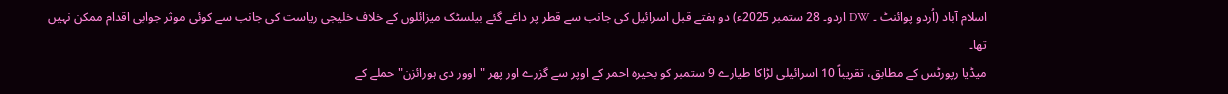اسلام آباد (اُردو پوائنٹ ۔ DW اردو۔ 28 ستمبر 2025ء) دو ہفتے قبل اسرائیل کی جانب سے قطر پر داغے گئے بیلسٹک میزائلوں کے خلاف خلیجی ریاست کی جانب سے کوئی موثر جوابی اقدام ممکن نہیں تھا۔
میڈیا رپورٹس کے مطابق، تقریباً 10 اسرائیلی لڑاکا طیارے 9 ستمبر کو بحیرہ احمر کے اوپر سے گزرے اور پھر "اوور دی ہورائزن" حملے کے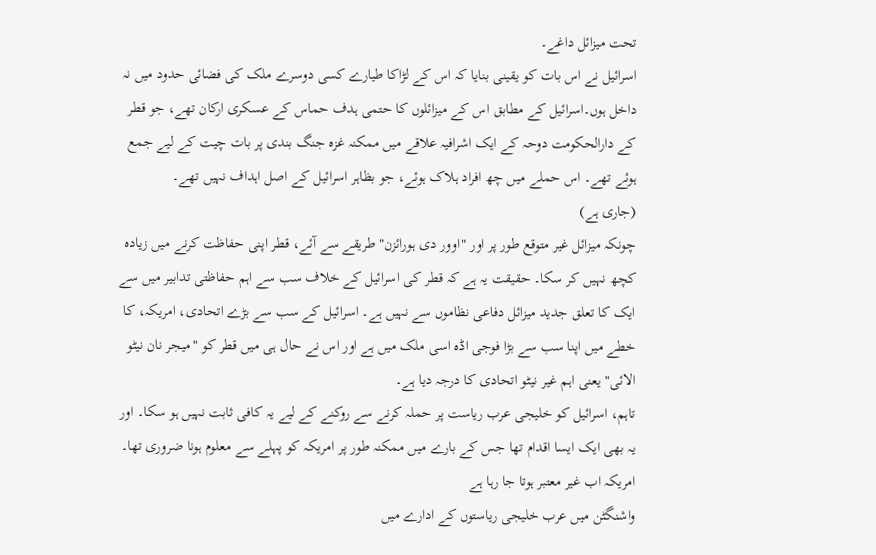تحت میزائل داغے۔
اسرائیل نے اس بات کو یقینی بنایا کہ اس کے لڑاکا طیارے کسی دوسرے ملک کی فضائی حدود میں نہ داخل ہوں۔اسرائیل کے مطابق اس کے میزائلوں کا حتمی ہدف حماس کے عسکری ارکان تھے، جو قطر کے دارالحکومت دوحہ کے ایک اشرافیہ علاقے میں ممکنہ غزہ جنگ بندی پر بات چیت کے لیے جمع ہوئے تھے۔ اس حملے میں چھ افراد ہلاک ہوئے، جو بظاہر اسرائیل کے اصل اہداف نہیں تھے۔
(جاری ہے)
چونکہ میزائل غیر متوقع طور پر اور "اوور دی ہورائزن" طریقے سے آئے، قطر اپنی حفاظت کرنے میں زیادہ کچھ نہیں کر سکا۔ حقیقت یہ ہے کہ قطر کی اسرائیل کے خلاف سب سے اہم حفاظتی تدابیر میں سے ایک کا تعلق جدید میزائل دفاعی نظاموں سے نہیں ہے۔ اسرائیل کے سب سے بڑے اتحادی، امریکہ، کا خطے میں اپنا سب سے بڑا فوجی اڈہ اسی ملک میں ہے اور اس نے حال ہی میں قطر کو "میجر نان نیٹو الائی" یعنی اہم غیر نیٹو اتحادی کا درجہ دیا ہے۔
تاہم، اسرائیل کو خلیجی عرب ریاست پر حملہ کرنے سے روکنے کے لیے یہ کافی ثابت نہیں ہو سکا۔ اور یہ بھی ایک ایسا اقدام تھا جس کے بارے میں ممکنہ طور پر امریکہ کو پہلے سے معلوم ہونا ضروری تھا۔
امریکہ اب غیر معتبر ہوتا جا رہا ہے
واشنگٹن میں عرب خلیجی ریاستوں کے ادارے میں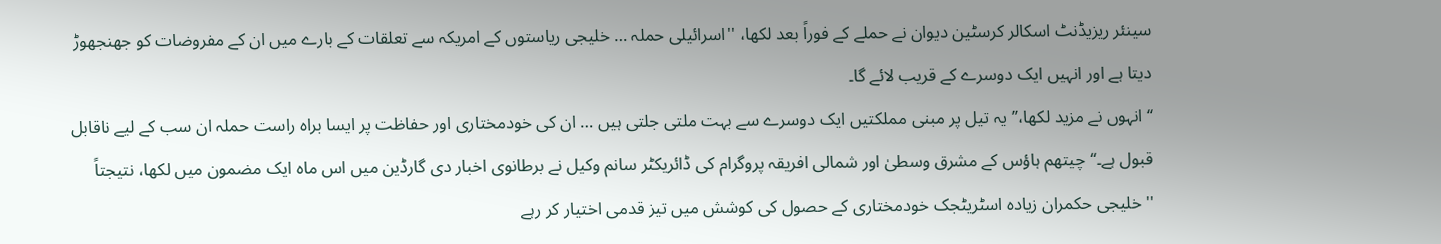سینئر ریزیڈنٹ اسکالر کرسٹین دیوان نے حملے کے فوراً بعد لکھا، ''اسرائیلی حملہ … خلیجی ریاستوں کے امریکہ سے تعلقات کے بارے میں ان کے مفروضات کو جھنجھوڑ دیتا ہے اور انہیں ایک دوسرے کے قریب لائے گا۔
‘‘ انہوں نے مزید لکھا،’’یہ تیل پر مبنی مملکتیں ایک دوسرے سے بہت ملتی جلتی ہیں … ان کی خودمختاری اور حفاظت پر ایسا براہ راست حملہ ان سب کے لیے ناقابل قبول ہے۔‘‘چیتھم ہاؤس کے مشرق وسطیٰ اور شمالی افریقہ پروگرام کی ڈائریکٹر سانم وکیل نے برطانوی اخبار دی گارڈین میں اس ماہ ایک مضمون میں لکھا، نتیجتاً ''خلیجی حکمران زیادہ اسٹریٹجک خودمختاری کے حصول کی کوشش میں تیز قدمی اختیار کر رہے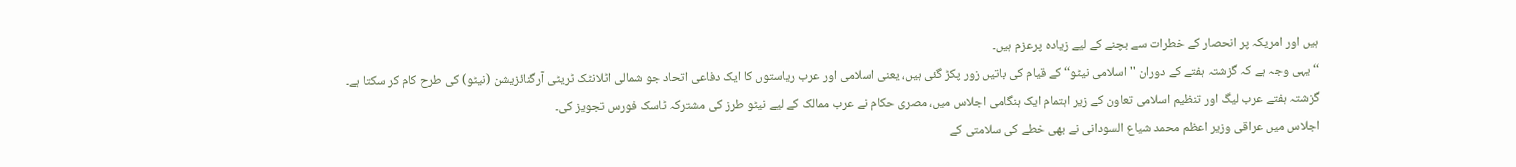ہیں اور امریکہ پر انحصار کے خطرات سے بچنے کے لیے زیادہ پرعزم ہیں۔
‘‘یہی وجہ ہے کہ گزشتہ ہفتے کے دوران ''اسلامی نیٹو‘‘ کے قیام کی باتیں زور پکڑ گئی ہیں، یعنی اسلامی اور عرب ریاستوں کا ایک دفاعی اتحاد جو شمالی اٹلانٹک ٹریٹی آرگنائزیشن (نیٹو) کی طرح کام کر سکتا ہے۔
گزشتہ ہفتے عرب لیگ اور تنظیم اسلامی تعاون کے زیر اہتمام ایک ہنگامی اجلاس میں، مصری حکام نے عرب ممالک کے لیے نیٹو طرز کی مشترکہ ٹاسک فورس تجویز کی۔
اجلاس میں عراقی وزیر اعظم محمد شیاع السودانی نے بھی خطے کی سلامتی کے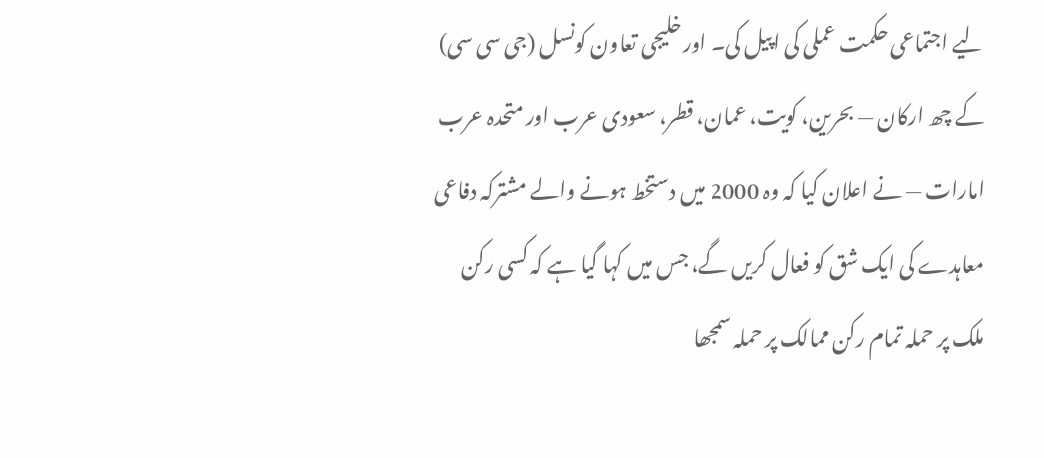لیے اجتماعی حکمت عملی کی اپیل کی۔ اور خلیجی تعاون کونسل (جی سی سی) کے چھ ارکان — بحرین، کویت، عمان، قطر، سعودی عرب اور متحدہ عرب امارات — نے اعلان کیا کہ وہ 2000 میں دستخط ہونے والے مشترکہ دفاعی معاہدے کی ایک شق کو فعال کریں گے، جس میں کہا گیا ہے کہ کسی رکن ملک پر حملہ تمام رکن ممالک پر حملہ سمجھا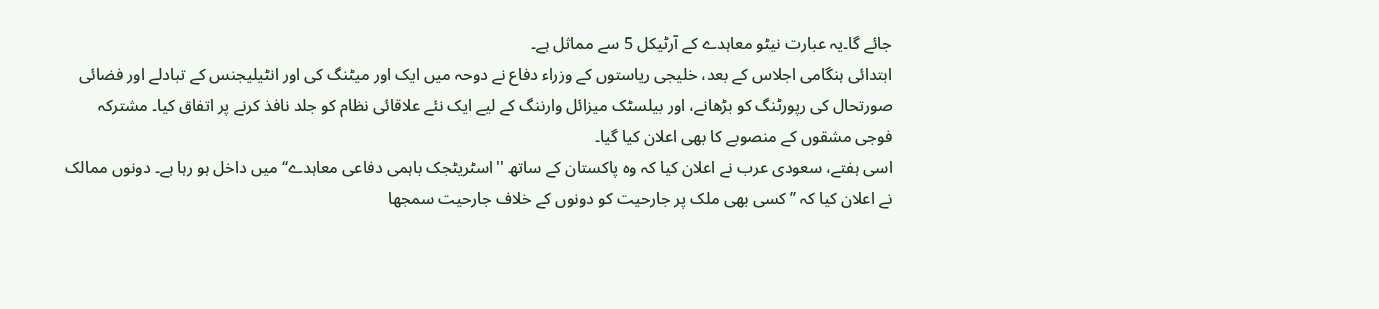جائے گا۔یہ عبارت نیٹو معاہدے کے آرٹیکل 5 سے مماثل ہے۔
ابتدائی ہنگامی اجلاس کے بعد، خلیجی ریاستوں کے وزراء دفاع نے دوحہ میں ایک اور میٹنگ کی اور انٹیلیجنس کے تبادلے اور فضائی صورتحال کی رپورٹنگ کو بڑھانے، اور بیلسٹک میزائل وارننگ کے لیے ایک نئے علاقائی نظام کو جلد نافذ کرنے پر اتفاق کیا۔ مشترکہ فوجی مشقوں کے منصوبے کا بھی اعلان کیا گیا۔
اسی ہفتے، سعودی عرب نے اعلان کیا کہ وہ پاکستان کے ساتھ ''اسٹریٹجک باہمی دفاعی معاہدے‘‘ میں داخل ہو رہا ہے۔ دونوں ممالک نے اعلان کیا کہ ’’کسی بھی ملک پر جارحیت کو دونوں کے خلاف جارحیت سمجھا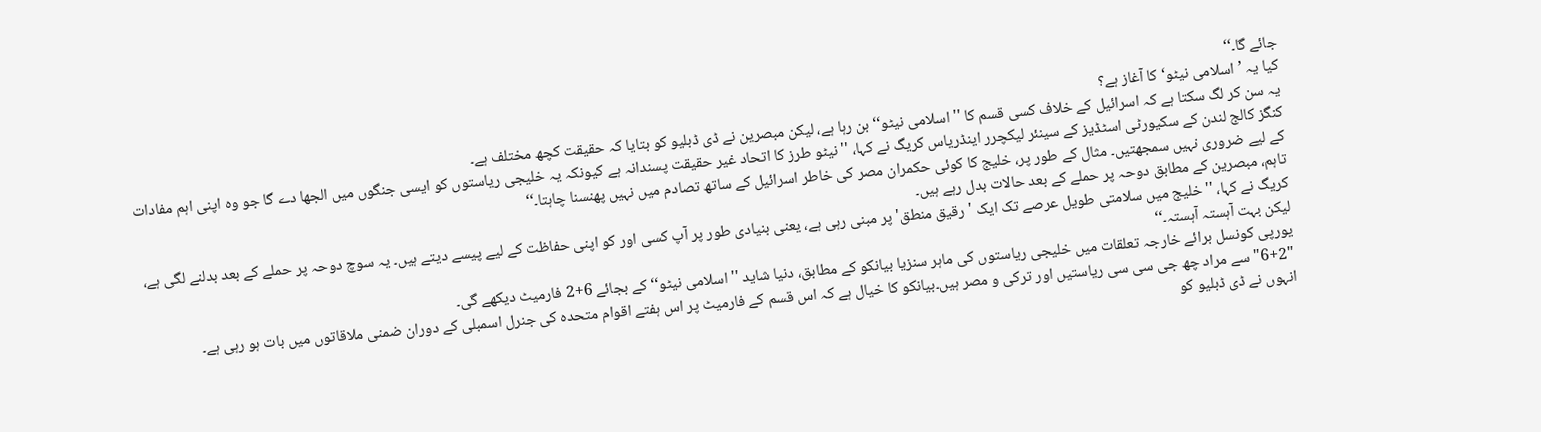جائے گا۔‘‘
کیا یہ ’اسلامی نیٹو‘ کا آغاز ہے؟
یہ سن کر لگ سکتا ہے کہ اسرائیل کے خلاف کسی قسم کا ''اسلامی نیٹو‘‘ بن رہا ہے، لیکن مبصرین نے ڈی ڈبلیو کو بتایا کہ حقیقت کچھ مختلف ہے۔
کنگز کالج لندن کے سکیورٹی اسٹڈیز کے سینئر لیکچرر اینڈریاس کریگ نے کہا، ''نیٹو طرز کا اتحاد غیر حقیقت پسندانہ ہے کیونکہ یہ خلیجی ریاستوں کو ایسی جنگوں میں الجھا دے گا جو وہ اپنی اہم مفادات کے لیے ضروری نہیں سمجھتیں۔ مثال کے طور پر، خلیج کا کوئی حکمران مصر کی خاطر اسرائیل کے ساتھ تصادم میں نہیں پھنسنا چاہتا۔‘‘
تاہم، مبصرین کے مطابق دوحہ پر حملے کے بعد حالات بدل رہے ہیں۔
کریگ نے کہا، ''خلیج میں سلامتی طویل عرصے تک ایک 'رقیق منطق' پر مبنی رہی ہے، یعنی بنیادی طور پر آپ کسی اور کو اپنی حفاظت کے لیے پیسے دیتے ہیں۔ یہ سوچ دوحہ پر حملے کے بعد بدلنے لگی ہے، لیکن بہت آہستہ آہستہ۔‘‘
یورپی کونسل برائے خارجہ تعلقات میں خلیجی ریاستوں کی ماہر سنزیا بیانکو کے مطابق، دنیا شاید ''اسلامی نیٹو‘‘ کے بجائے 6+2 فارمیٹ دیکھے گی۔
"6+2" سے مراد چھ جی سی سی ریاستیں اور ترکی و مصر ہیں۔بیانکو کا خیال ہے کہ اس قسم کے فارمیٹ پر اس ہفتے اقوام متحدہ کی جنرل اسمبلی کے دوران ضمنی ملاقاتوں میں بات ہو رہی ہے۔
انہوں نے ڈی ڈبلیو کو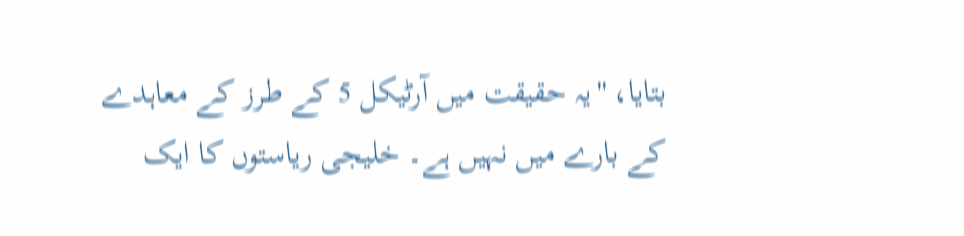بتایا، ''یہ حقیقت میں آرٹیکل 5 کے طرز کے معاہدے کے بارے میں نہیں ہے۔ خلیجی ریاستوں کا ایک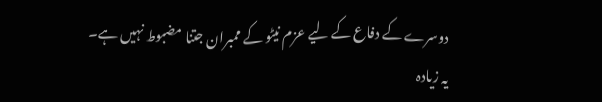دوسرے کے دفاع کے لیے عزم نیٹو کے ممبران جتنا مضبوط نہیں ہے۔
یہ زیادہ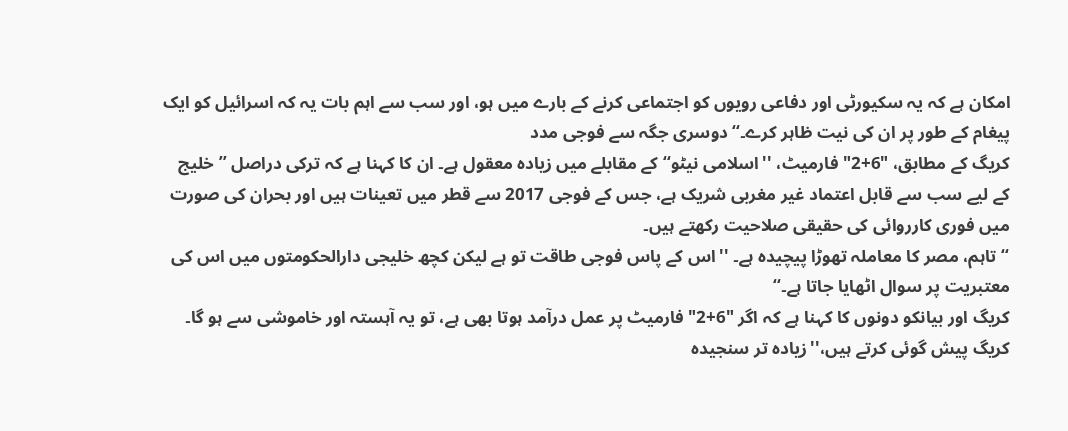امکان ہے کہ یہ سکیورٹی اور دفاعی رویوں کو اجتماعی کرنے کے بارے میں ہو، اور سب سے اہم بات یہ کہ اسرائیل کو ایک پیغام کے طور پر ان کی نیت ظاہر کرے۔‘‘دوسری جگہ سے فوجی مدد
کریگ کے مطابق، "6+2" فارمیٹ، ''اسلامی نیٹو‘‘ کے مقابلے میں زیادہ معقول ہے۔ ان کا کہنا ہے کہ ترکی دراصل ’’خلیج کے لیے سب سے قابل اعتماد غیر مغربی شریک ہے، جس کے فوجی 2017 سے قطر میں تعینات ہیں اور بحران کی صورت میں فوری کارروائی کی حقیقی صلاحیت رکھتے ہیں۔
‘‘تاہم، مصر کا معاملہ تھوڑا پیچیدہ ہے۔ ''اس کے پاس فوجی طاقت تو ہے لیکن کچھ خلیجی دارالحکومتوں میں اس کی معتبریت پر سوال اٹھایا جاتا ہے۔‘‘
کریگ اور بیانکو دونوں کا کہنا ہے کہ اگر "6+2" فارمیٹ پر عمل درآمد ہوتا بھی ہے، تو یہ آہستہ اور خاموشی سے ہو گا۔
کریگ پیش گوئی کرتے ہیں،''زیادہ تر سنجیدہ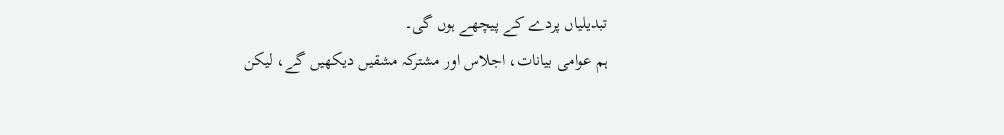تبدیلیاں پردے کے پیچھے ہوں گی۔
ہم عوامی بیانات، اجلاس اور مشترکہ مشقیں دیکھیں گے، لیکن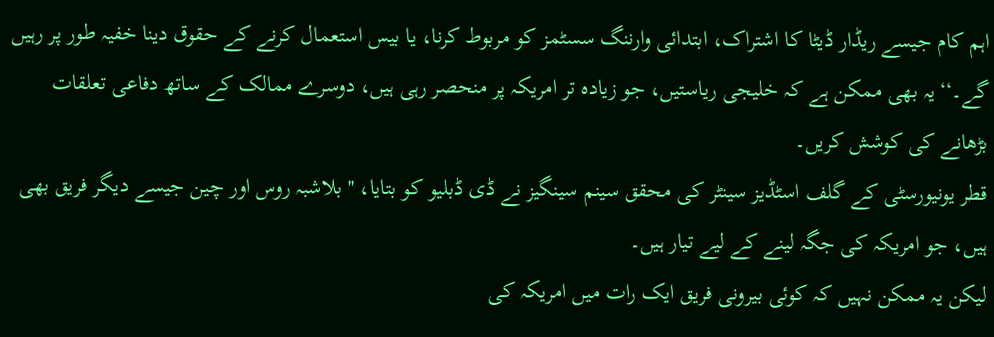اہم کام جیسے ریڈار ڈیٹا کا اشتراک، ابتدائی وارننگ سسٹمز کو مربوط کرنا، یا بیس استعمال کرنے کے حقوق دینا خفیہ طور پر رہیں گے۔‘‘یہ بھی ممکن ہے کہ خلیجی ریاستیں، جو زیادہ تر امریکہ پر منحصر رہی ہیں، دوسرے ممالک کے ساتھ دفاعی تعلقات بڑھانے کی کوشش کریں۔
قطر یونیورسٹی کے گلف اسٹڈیز سینٹر کی محقق سینم سینگیز نے ڈی ڈبلیو کو بتایا، ''بلاشبہ روس اور چین جیسے دیگر فریق بھی ہیں، جو امریکہ کی جگہ لینے کے لیے تیار ہیں۔
لیکن یہ ممکن نہیں کہ کوئی بیرونی فریق ایک رات میں امریکہ کی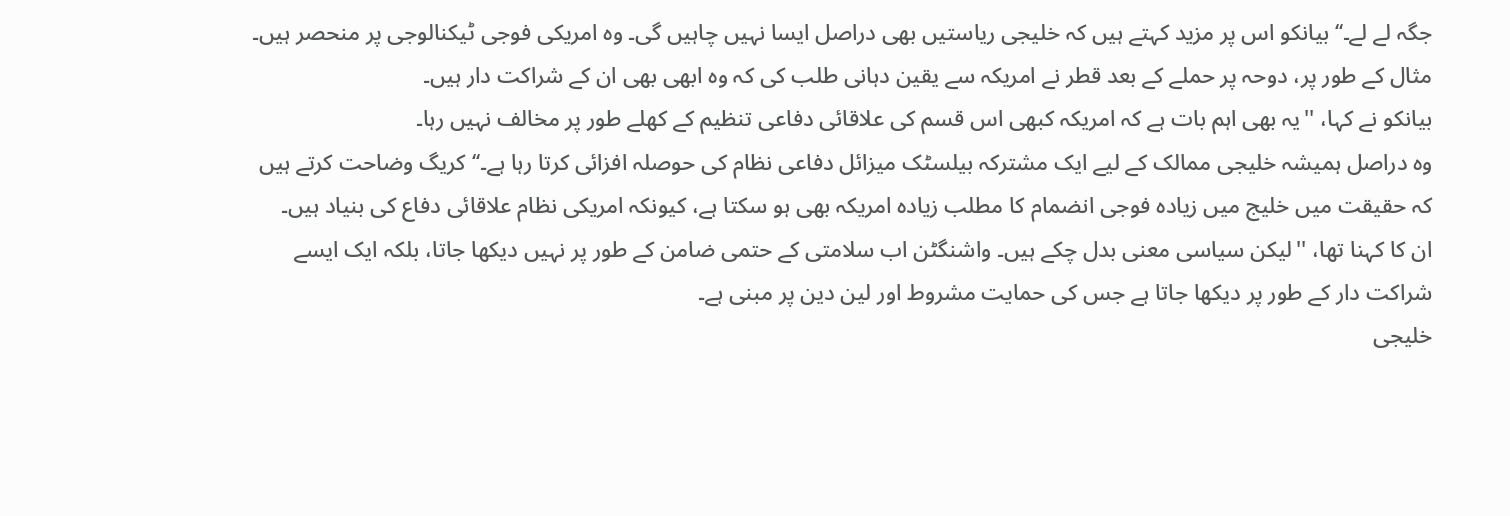جگہ لے لے۔‘‘بیانکو اس پر مزید کہتے ہیں کہ خلیجی ریاستیں بھی دراصل ایسا نہیں چاہیں گی۔ وہ امریکی فوجی ٹیکنالوجی پر منحصر ہیں۔ مثال کے طور پر، دوحہ پر حملے کے بعد قطر نے امریکہ سے یقین دہانی طلب کی کہ وہ ابھی بھی ان کے شراکت دار ہیں۔
بیانکو نے کہا، ''یہ بھی اہم بات ہے کہ امریکہ کبھی اس قسم کی علاقائی دفاعی تنظیم کے کھلے طور پر مخالف نہیں رہا۔
وہ دراصل ہمیشہ خلیجی ممالک کے لیے ایک مشترکہ بیلسٹک میزائل دفاعی نظام کی حوصلہ افزائی کرتا رہا ہے۔‘‘کریگ وضاحت کرتے ہیں کہ حقیقت میں خلیج میں زیادہ فوجی انضمام کا مطلب زیادہ امریکہ بھی ہو سکتا ہے، کیونکہ امریکی نظام علاقائی دفاع کی بنیاد ہیں۔
ان کا کہنا تھا، ''لیکن سیاسی معنی بدل چکے ہیں۔ واشنگٹن اب سلامتی کے حتمی ضامن کے طور پر نہیں دیکھا جاتا، بلکہ ایک ایسے شراکت دار کے طور پر دیکھا جاتا ہے جس کی حمایت مشروط اور لین دین پر مبنی ہے۔
خلیجی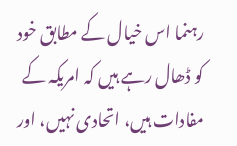رہنما اس خیال کے مطابق خود کو ڈھال رہے ہیں کہ امریکہ کے مفادات ہیں، اتحادی نہیں، اور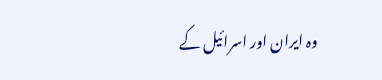وہ ایران اور اسرائیل کے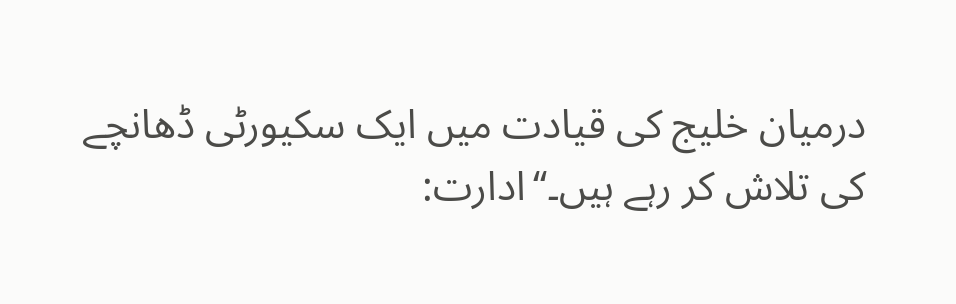درمیان خلیج کی قیادت میں ایک سکیورٹی ڈھانچے کی تلاش کر رہے ہیں۔‘‘ادارت: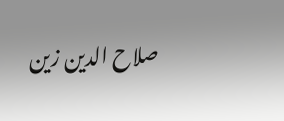صلاح الدین زین